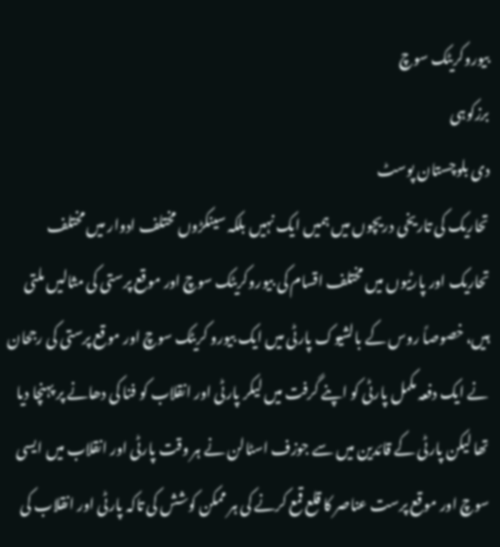بیوروکریٹک سوچ
برزکوہی
دی بلوچستان پوسٹ
تحاریک کی تاریخی دریچوں میں ہمیں ایک نہیں بلکہ سینکڑوں مختلف ادوار میں مختلف تحاریک اور پارٹیوں میں مختلف اقسام کی بیوروکریٹک سوچ اور موقع پرستی کی مثالیں ملتی ہیں، خصوصاً روس کے بالشیوک پارٹی میں ایک بیورو کریٹک سوچ اور موقع پرستی کی رجحان نے ایک دفعہ مکمل پارٹی کو اپنے گرفت میں لیکر پارٹی اور انقلاب کو فنا کی دھانے پر پہنچا دیا تھا لیکن پارٹی کے قائدین میں سے جوزف اسٹالن نے ہر وقت پارٹی اور انقلاب میں ایسی سوچ اور موقع پرست عناصر کا قلع قمع کرنے کی ہر ممکن کوشش کی تاکہ پارٹی اور انقلاب کی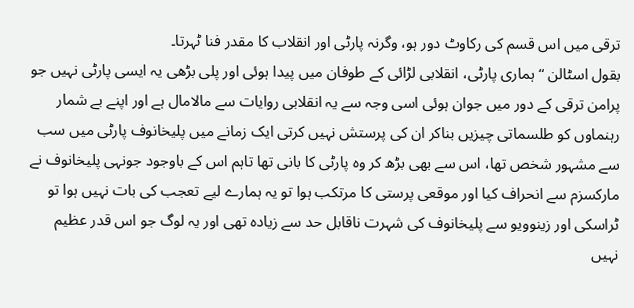ترقی میں اس قسم کی رکاوٹ دور ہو، وگرنہ پارٹی اور انقلاب کا مقدر فنا ٹہرتا۔
بقول اسٹالن “ہماری پارٹی، انقلابی لڑائی کے طوفان میں پیدا ہوئی اور پلی بڑھی یہ ایسی پارٹی نہیں جو پرامن ترقی کے دور میں جوان ہوئی اسی وجہ سے یہ انقلابی روایات سے مالامال ہے اور اپنے بے شمار رہنماوں کو طلسماتی چیزیں بناکر ان کی پرستش نہیں کرتی ایک زمانے میں پلیخانوف پارٹی میں سب سے مشہور شخص تھا، اس سے بھی بڑھ کر وہ پارٹی کا بانی تھا تاہم اس کے باوجود جونہی پلیخانوف نے مارکسزم سے انحراف کیا اور موقعی پرستی کا مرتکب ہوا تو یہ ہمارے لیے تعجب کی بات نہیں ہوا تو ٹراسکی اور زینوویو سے پلیخانوف کی شہرت ناقابل حد سے زیادہ تھی اور یہ لوگ جو اس قدر عظیم نہیں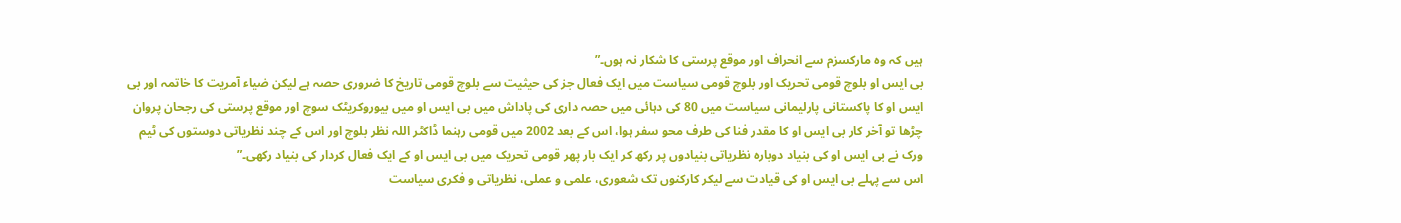ہیں کہ وہ مارکسزم سے انحراف اور موقع پرستی کا شکار نہ ہوں۔”
بی ایس او بلوچ قومی تحریک اور بلوچ قومی سیاست میں ایک فعال جز کی حیثیت سے بلوچ قومی تاریخ کا ضروری حصہ ہے لیکن ضیاء آمریت کا خاتمہ اور بی ایس او کا پاکستانی پارلیمانی سیاست میں 80 کی دہائی میں حصہ داری کی پاداش میں بی ایس او میں بیوروکریٹک سوچ اور موقع پرستی کی رجحان پروان چڑھا تو آخر کار بی ایس او کا مقدر فنا کی طرف محو سفر ہوا، اس کے بعد 2002 میں قومی رہنما ڈاکٹر اللہ نظر بلوچ اور اس کے چند نظریاتی دوستوں کی ٹیم ورک نے بی ایس او کی بنیاد دوبارہ نظریاتی بنیادوں پر رکھ کر ایک بار پھر قومی تحریک میں بی ایس او کے ایک فعال کردار کی بنیاد رکھی۔”
اس سے پہلے بی ایس او کی قیادت سے لیکر کارکنوں تک شعوری، علمی و عملی، نظریاتی و فکری سیاست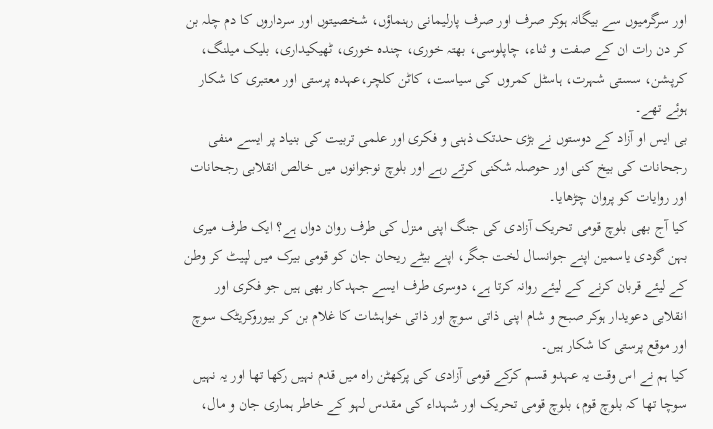اور سرگرمیوں سے بیگانہ ہوکر صرف اور صرف پارلیمانی رہنماؤں، شخصیتوں اور سرداروں کا دم چلہ بن کر دن رات ان کے صفت و ثناء، چاپلوسی، بھتہ خوری، چندہ خوری، ٹھیکیداری، بلیک میلنگ، کرپشن، سستی شہرت، ہاسٹل کمروں کی سیاست، کاٹن کلچر،عہدہ پرستی اور معتبری کا شکار ہوئے تھے۔
بی ایس او آزاد کے دوستوں نے بڑی حدتک ذہنی و فکری اور علمی تربیت کی بنیاد پر ایسے منفی رجحانات کی بیخ کنی اور حوصلہ شکنی کرتے رہے اور بلوچ نوجوانوں میں خالص انقلابی رجحانات اور روایات کو پروان چڑھایا۔
کیا آج بھی بلوچ قومی تحریک آزادی کی جنگ اپنی منزل کی طرف روان دواں ہے؟ ایک طرف میری بہن گودی یاسمین اپنے جوانسال لخت جگر، اپنے بیٹے ریحان جان کو قومی بیرک میں لپیٹ کر وطن کے لیئے قربان کرنے کے لیئے روانہ کرتا ہے، دوسری طرف ایسے جہدکار بھی ہیں جو فکری اور انقلابی دعویدار ہوکر صبح و شام اپنی ذاتی سوچ اور ذاتی خواہشات کا غلام بن کر بیوروکریٹک سوچ اور موقع پرستی کا شکار ہیں۔
کیا ہم نے اس وقت یہ عہدو قسم کرکے قومی آزادی کی پرکھٹن راہ میں قدم نہیں رکھا تھا اور یہ نہیں سوچا تھا کہ بلوچ قوم، بلوچ قومی تحریک اور شہداء کی مقدس لہو کے خاطر ہماری جان و مال،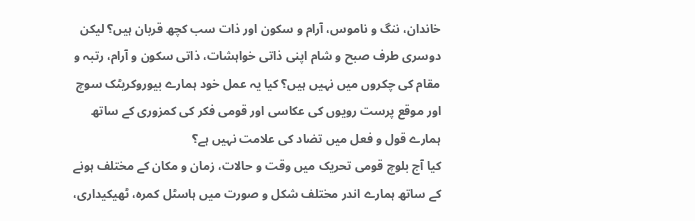خاندان، ننگ و ناموس، آرام و سکون اور ذات سب کچھ قربان ہیں؟ لیکن دوسری طرف صبح و شام اپنی ذاتی خواہشات، ذاتی سکون و آرام، رتبہ و مقام کی چکروں میں نہیں ہیں؟ کیا یہ عمل خود ہمارے بیوروکریٹک سوچ اور موقع پرست رویوں کی عکاسی اور قومی فکر کی کمزوری کے ساتھ ہمارے قول و فعل میں تضاد کی علامت نہیں ہے؟
کیا آج بلوچ قومی تحریک میں وقت و حالات، زمان و مکان کے مختلف ہونے کے ساتھ ہمارے اندر مختلف شکل و صورت میں ہاسٹل کمرہ، ٹھیکیداری،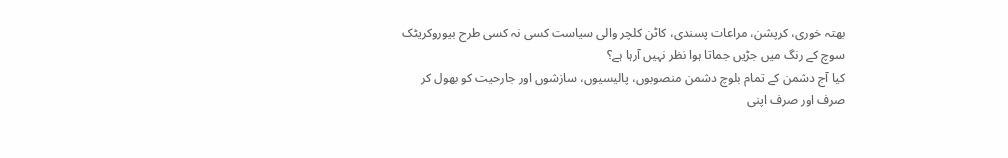بھتہ خوری، کرپشن، مراعات پسندی، کاٹن کلچر والی سیاست کسی نہ کسی طرح بیوروکریٹک سوچ کے رنگ میں جڑیں جماتا ہوا نظر نہیں آرہا ہے؟
کیا آج دشمن کے تمام بلوچ دشمن منصوبوں، پالیسیوں، سازشوں اور جارحیت کو بھول کر صرف اور صرف اپنی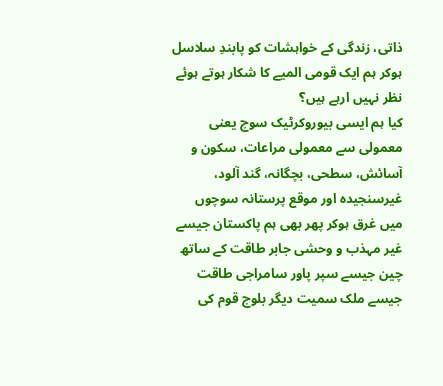ذاتی، زندگی کے خواہشات کو پابندِ سلاسل ہوکر ہم ایک قومی المیے کا شکار ہوتے ہوئے نظر نہیں ارہے ہیں؟
کیا ہم ایسی بیوروکرٹیک سوچ یعنی معمولی سے معمولی مراعات، سکون و آسائش، سطحی، بچگانہ، گند آلود، غیرسنجیدہ اور موقع پرستانہ سوچوں میں غرق ہوکر پھر بھی ہم پاکستان جیسے غیر مہذب و وحشی جابر طاقت کے ساتھ چین جیسے سپر پاور سامراجی طاقت جیسے ملک سمیت دیگر بلوچ قوم کی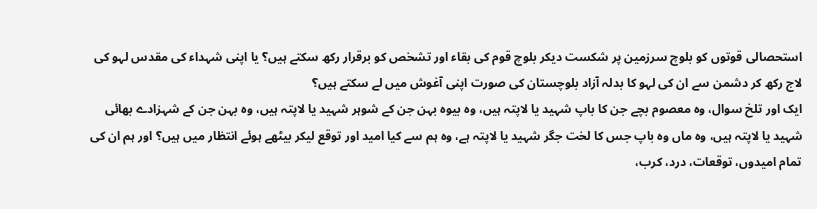استحصالی قوتوں کو بلوچ سرزمین پر شکست دیکر بلوچ قوم کی بقاء اور تشخص کو برقرار رکھ سکتے ہیں؟ یا اپنی شہداء کی مقدس لہو کی لاج رکھ کر دشمن سے ان کی لہو کا بدلہ آزاد بلوچستان کی صورت اپنی آغوش میں لے سکتے ہیں؟
ایک اور تلخ سوال، وہ معصوم بچے جن کا باپ شہید یا لاپتہ ہیں، وہ بیوہ بہن جن کے شوہر شہید یا لاپتہ ہیں، وہ بہن جن کے شہزادے بھائی شہید یا لاپتہ ہیں، وہ ماں وہ باپ جس کا لخت جگر شہید یا لاپتہ ہے، وہ ہم سے کیا امید اور توقع لیکر بیٹھے ہوئے انتظار میں ہیں؟ اور ہم ان کی تمام امیدوں، توقعات، درد، کرب،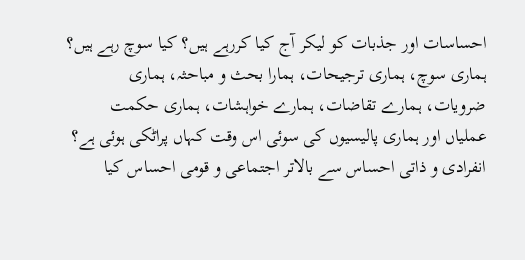احساسات اور جذبات کو لیکر آج کیا کررہے ہیں؟ کیا سوچ رہے ہیں؟ ہماری سوچ، ہماری ترجیحات، ہمارا بحث و مباحثہ، ہماری ضرویات، ہمارے تقاضات، ہمارے خواہشات، ہماری حکمت عملیاں اور ہماری پالیسیوں کی سوئی اس وقت کہاں پراٹکی ہوئی ہے؟
انفرادی و ذاتی احساس سے بالاتر اجتماعی و قومی احساس کیا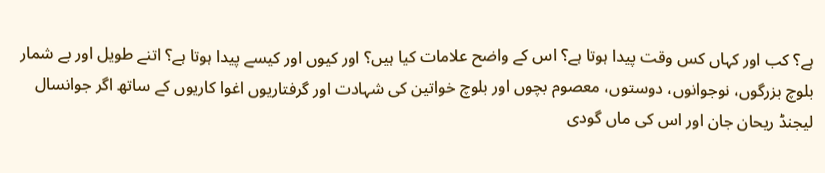ہے؟ کب اور کہاں کس وقت پیدا ہوتا ہے؟ اس کے واضح علامات کیا ہیں؟ اور کیوں اور کیسے پیدا ہوتا ہے؟ اتنے طویل اور بے شمار بلوچ بزرگوں، نوجوانوں، دوستوں، معصوم بچوں اور بلوچ خواتین کی شہادت اور گرفتاریوں اغوا کاریوں کے ساتھ اگر جوانسال لیجنڈ ریحان جان اور اس کی ماں گودی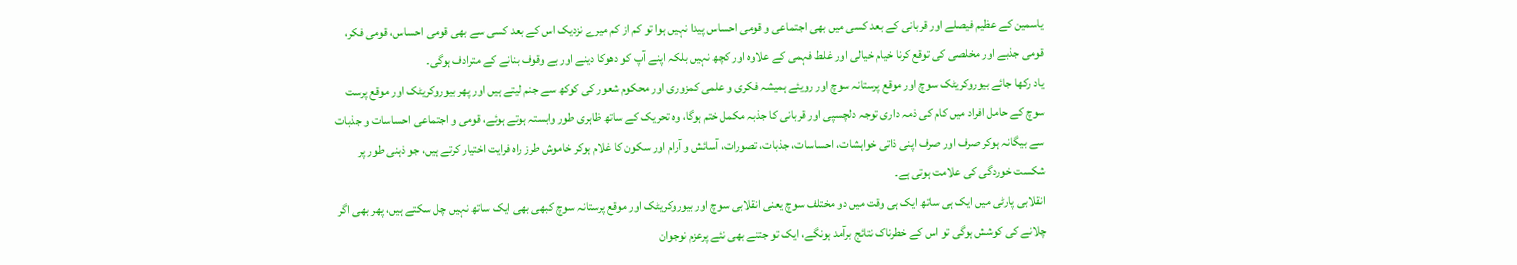یاسمین کے عظیم فیصلے اور قربانی کے بعد کسی میں بھی اجتماعی و قومی احساس پیدا نہیں ہوا تو کم از کم میرے نزدیک اس کے بعد کسی سے بھی قومی احساس، قومی فکر، قومی جذبے اور مخلصی کی توقع کرنا خیام خیالی اور غلط فہمی کے علاوہ اور کچھ نہیں بلکہ اپنے آپ کو دھوکا دینے اور بے وقوف بنانے کے مترادف ہوگی۔
یاد رکھا جائے بیوروکریٹک سوچ اور موقع پرستانہ سوچ اور رویئے ہمیشہ فکری و علمی کمزوری اور محکوم شعور کی کوکھ سے جنم لیتے ہیں اور پھر بیوروکریٹک اور موقع پرست سوچ کے حامل افراد میں کام کی ذمہ داری توجہ دلچسپی اور قربانی کا جذبہ مکمل ختم ہوگا، وہ تحریک کے ساتھ ظاہری طور وابستہ ہوتے ہوئے، قومی و اجتماعی احساسات و جذبات سے بیگانہ ہوکر صرف اور صرف اپنی ذاتی خواہشات، احساسات، جذبات، تصورات، آسائش و آرام اور سکون کا غلام ہوکر خاموش طرز راہ فرایت اختیار کرتے ہیں، جو ذہنی طور پر شکست خوردگی کی علامت ہوتی ہے۔
انقلابی پارٹی میں ایک ہی ساتھ ایک ہی وقت میں دو مختلف سوچ یعنی انقلابی سوچ اور بیوروکریٹک اور موقع پرستانہ سوچ کبھی بھی ایک ساتھ نہیں چل سکتے ہیں، پھر بھی اگر چلانے کی کوشش ہوگی تو اس کے خطرناک نتائج برآمد ہونگے، ایک تو جتنے بھی نئے پرعزم نوجوان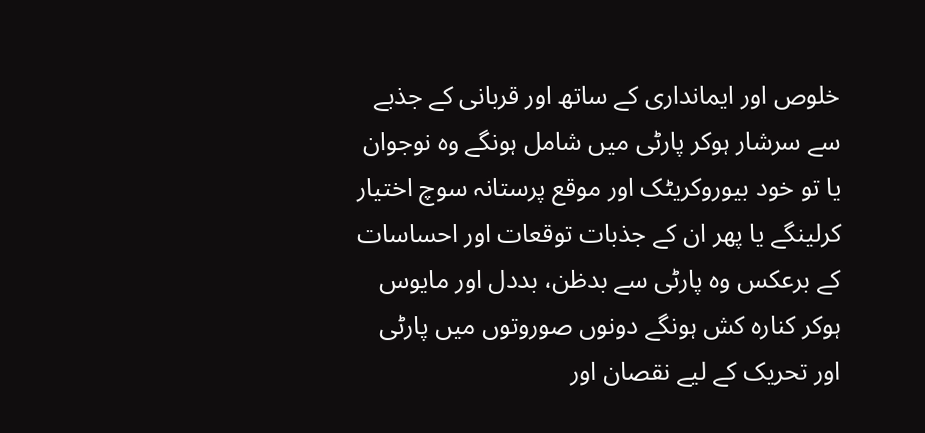خلوص اور ایمانداری کے ساتھ اور قربانی کے جذبے سے سرشار ہوکر پارٹی میں شامل ہونگے وہ نوجوان یا تو خود بیوروکریٹک اور موقع پرستانہ سوچ اختیار کرلینگے یا پھر ان کے جذبات توقعات اور احساسات کے برعکس وہ پارٹی سے بدظن، بددل اور مایوس ہوکر کنارہ کش ہونگے دونوں صوروتوں میں پارٹی اور تحریک کے لیے نقصان اور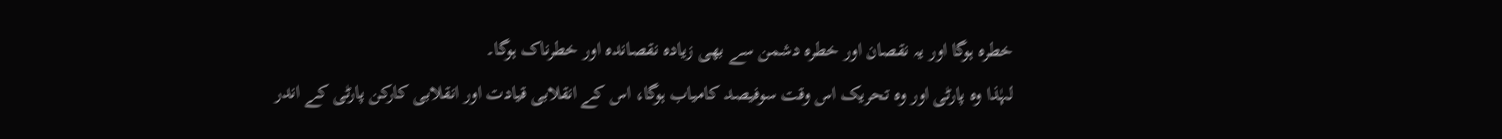خطرہ ہوگا اور یہ نقصان اور خطرہ دشمن سے بھی زیادہ نقصاندہ اور خطرناک ہوگا۔
لہٰذا وہ پارٹی اور وہ تحریک اس وقت سوفیصد کامیاب ہوگا، اس کے انقلابی قیادت اور انقلابی کارکن پارٹی کے اندر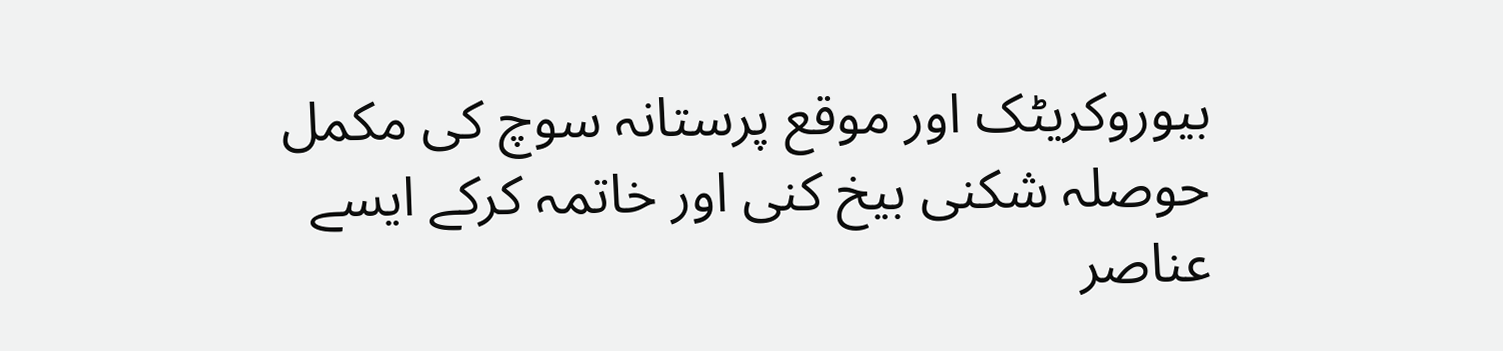بیوروکریٹک اور موقع پرستانہ سوچ کی مکمل حوصلہ شکنی بیخ کنی اور خاتمہ کرکے ایسے عناصر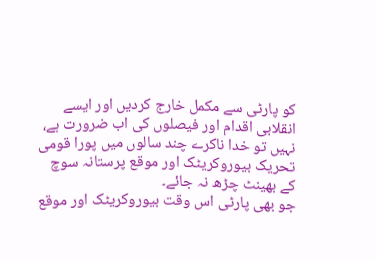کو پارٹی سے مکمل خارج کردیں اور ایسے انقلابی اقدام اور فیصلوں کی اب ضرورت ہے، نہیں تو خدا ناکرے چند سالوں میں پورا قومی تحریک بیوروکریٹک اور موقع پرستانہ سوچ کے بھینٹ چڑھ نہ جائے۔
جو بھی پارٹی اس وقت بیوروکریٹک اور موقع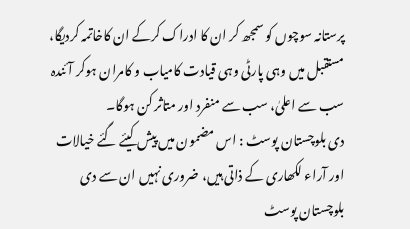پرستانہ سوچوں کو سمجھ کر ان کا ادراک کرکے ان کاخاتمہ کردیگا، مستقبل میں وہی پارٹی وہی قیادت کامیاب و کامران ہوکر آئندہ سب سے اعلیٰ، سب سے منفرد اور متاثر کن ہوگا۔
دی بلوچستان پوسٹ : اس مضمون میں پیش کیئے گئے خیالات اور آراء لکھاری کے ذاتی ہیں، ضروری نہیں ان سے دی بلوچستان پوسٹ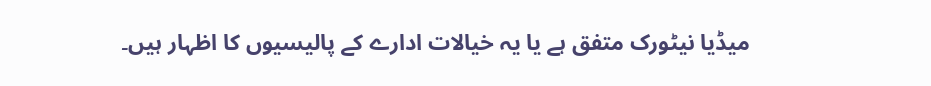میڈیا نیٹورک متفق ہے یا یہ خیالات ادارے کے پالیسیوں کا اظہار ہیں۔